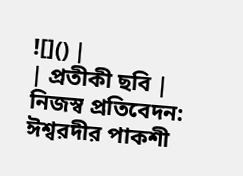![]() |
| প্রতীকী ছবি |
নিজস্ব প্রতিবেদন: ঈশ্বরদীর পাকশী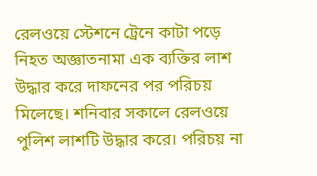রেলওয়ে স্টেশনে ট্রেনে কাটা পড়ে নিহত অজ্ঞাতনামা এক ব্যক্তির লাশ উদ্ধার করে দাফনের পর পরিচয় মিলেছে। শনিবার সকালে রেলওয়ে পুলিশ লাশটি উদ্ধার করে। পরিচয় না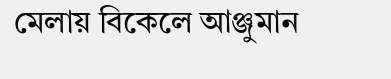মেলায় বিকেলে আঞ্জুমান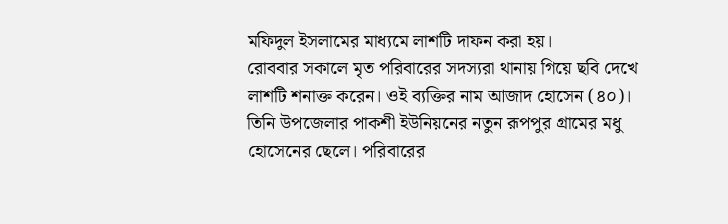মফিদুল ইসলামের মাধ্যমে লাশটি দাফন করা হয়।
রোববার সকালে মৃত পরিবারের সদস্যরা থানায় গিয়ে ছবি দেখে লাশটি শনাক্ত করেন। ওই ব্যক্তির নাম আজাদ হোসেন (৪০)। তিনি উপজেলার পাকশী ইউনিয়নের নতুন রূপপুর গ্রামের মধু হোসেনের ছেলে। পরিবারের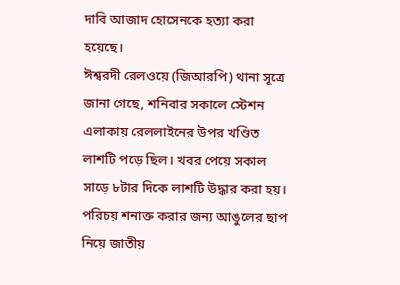দাবি আজাদ হোসেনকে হত্যা করা হয়েছে।
ঈশ্বরদী রেলওয়ে (জিআরপি) থানা সূত্রে জানা গেছে, শনিবার সকালে স্টেশন এলাকায় রেললাইনের উপর খণ্ডিত লাশটি পড়ে ছিল। খবর পেয়ে সকাল সাড়ে ৮টার দিকে লাশটি উদ্ধার করা হয়। পরিচয় শনাক্ত করার জন্য আঙুলের ছাপ নিয়ে জাতীয়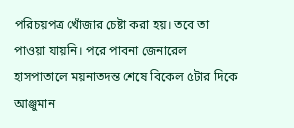পরিচয়পত্র খোঁজার চেষ্টা করা হয়। তবে তা পাওয়া যায়নি। পরে পাবনা জেনারেল হাসপাতালে ময়নাতদন্ত শেষে বিকেল ৫টার দিকে আঞ্জুমান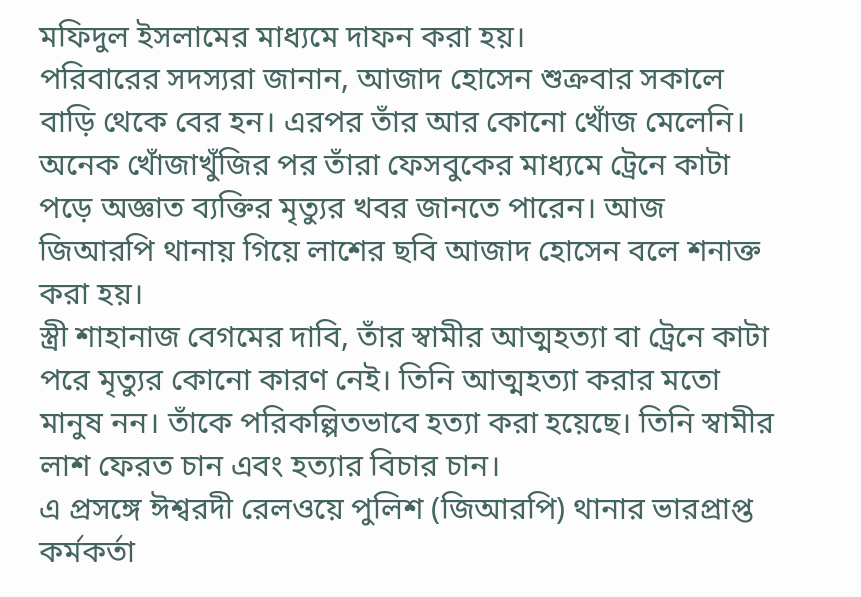মফিদুল ইসলামের মাধ্যমে দাফন করা হয়।
পরিবারের সদস্যরা জানান, আজাদ হোসেন শুক্রবার সকালে বাড়ি থেকে বের হন। এরপর তাঁর আর কোনো খোঁজ মেলেনি। অনেক খোঁজাখুঁজির পর তাঁরা ফেসবুকের মাধ্যমে ট্রেনে কাটা পড়ে অজ্ঞাত ব্যক্তির মৃত্যুর খবর জানতে পারেন। আজ জিআরপি থানায় গিয়ে লাশের ছবি আজাদ হোসেন বলে শনাক্ত করা হয়।
স্ত্রী শাহানাজ বেগমের দাবি, তাঁর স্বামীর আত্মহত্যা বা ট্রেনে কাটা পরে মৃত্যুর কোনো কারণ নেই। তিনি আত্মহত্যা করার মতো মানুষ নন। তাঁকে পরিকল্পিতভাবে হত্যা করা হয়েছে। তিনি স্বামীর লাশ ফেরত চান এবং হত্যার বিচার চান।
এ প্রসঙ্গে ঈশ্বরদী রেলওয়ে পুলিশ (জিআরপি) থানার ভারপ্রাপ্ত কর্মকর্তা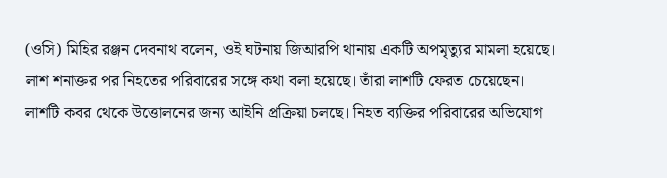(ওসি) মিহির রঞ্জন দেবনাথ বলেন, ওই ঘটনায় জিআরপি থানায় একটি অপমৃত্যুর মামলা হয়েছে। লাশ শনাক্তর পর নিহতের পরিবারের সঙ্গে কথা বলা হয়েছে। তাঁরা লাশটি ফেরত চেয়েছেন। লাশটি কবর থেকে উত্তোলনের জন্য আইনি প্রক্রিয়া চলছে। নিহত ব্যক্তির পরিবারের অভিযোগ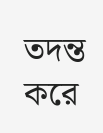তদন্ত করে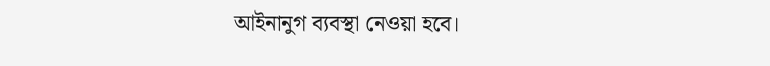আইনানুগ ব্যবস্থা নেওয়া হবে।